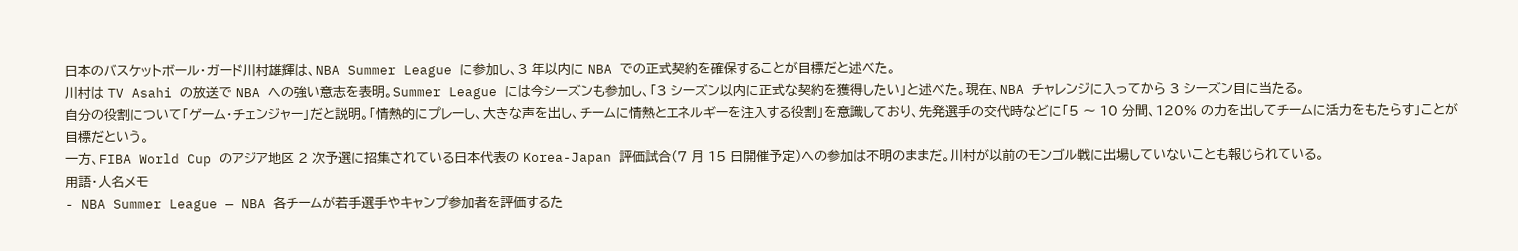日本のバスケットボール・ガード川村雄輝は、NBA Summer League に参加し、3 年以内に NBA での正式契約を確保することが目標だと述べた。
川村は TV Asahi の放送で NBA への強い意志を表明。Summer League には今シーズンも参加し、「3 シーズン以内に正式な契約を獲得したい」と述べた。現在、NBA チャレンジに入ってから 3 シーズン目に当たる。
自分の役割について「ゲーム・チェンジャー」だと説明。「情熱的にプレーし、大きな声を出し、チームに情熱とエネルギーを注入する役割」を意識しており、先発選手の交代時などに「5 〜 10 分間、120% の力を出してチームに活力をもたらす」ことが目標だという。
一方、FIBA World Cup のアジア地区 2 次予選に招集されている日本代表の Korea-Japan 評価試合(7 月 15 日開催予定)への参加は不明のままだ。川村が以前のモンゴル戦に出場していないことも報じられている。
用語・人名メモ
- NBA Summer League — NBA 各チームが若手選手やキャンプ参加者を評価するた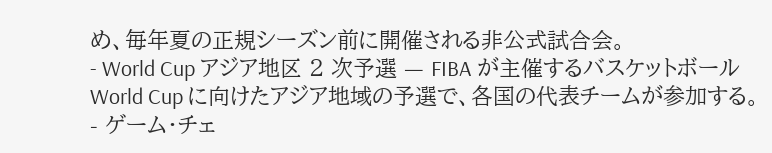め、毎年夏の正規シーズン前に開催される非公式試合会。
- World Cup アジア地区 2 次予選 — FIBA が主催するバスケットボール World Cup に向けたアジア地域の予選で、各国の代表チームが参加する。
- ゲーム・チェ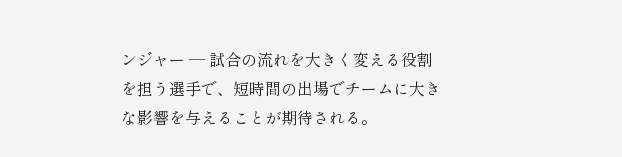ンジャー — 試合の流れを大きく変える役割を担う選手で、短時間の出場でチームに大きな影響を与えることが期待される。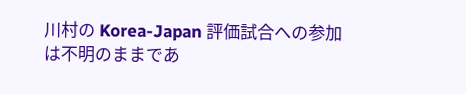川村の Korea-Japan 評価試合への参加は不明のままであ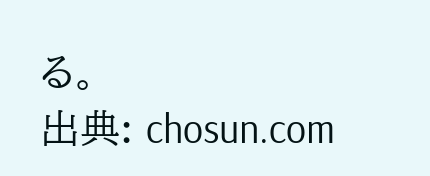る。
出典: chosun.com